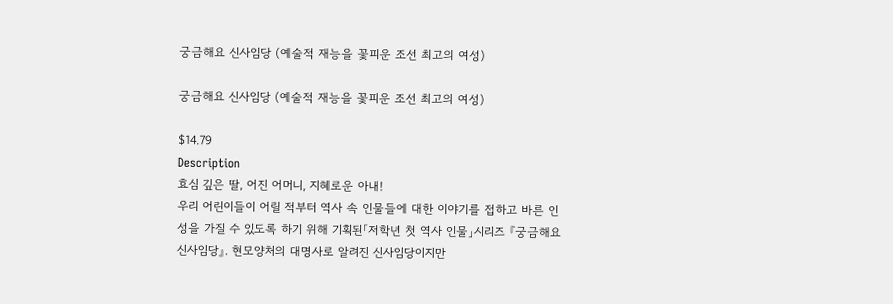궁금해요 신사임당 (예술적 재능을 꽃피운 조선 최고의 여성)

궁금해요 신사임당 (예술적 재능을 꽃피운 조선 최고의 여성)

$14.79
Description
효심 깊은 딸, 어진 어머니, 지혜로운 아내!
우리 어린이들이 어릴 적부터 역사 속 인물들에 대한 이야기를 접하고 바른 인성을 가질 수 있도록 하기 위해 기획된「저학년 첫 역사 인물」시리즈 『궁금해요 신사임당』. 현모양처의 대명사로 알려진 신사임당이지만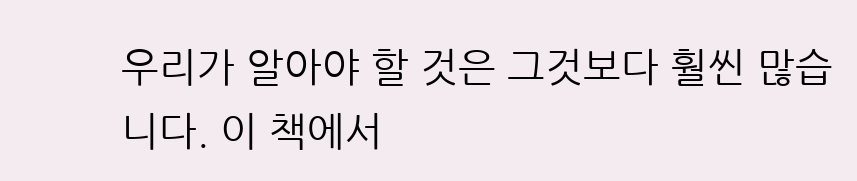우리가 알아야 할 것은 그것보다 훨씬 많습니다. 이 책에서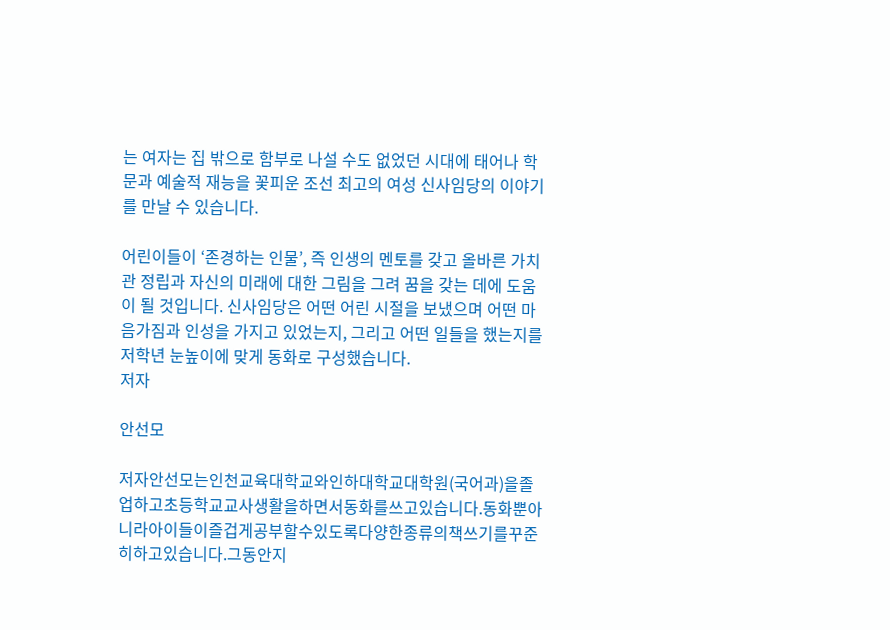는 여자는 집 밖으로 함부로 나설 수도 없었던 시대에 태어나 학문과 예술적 재능을 꽃피운 조선 최고의 여성 신사임당의 이야기를 만날 수 있습니다.

어린이들이 ‘존경하는 인물’, 즉 인생의 멘토를 갖고 올바른 가치관 정립과 자신의 미래에 대한 그림을 그려 꿈을 갖는 데에 도움이 될 것입니다. 신사임당은 어떤 어린 시절을 보냈으며 어떤 마음가짐과 인성을 가지고 있었는지, 그리고 어떤 일들을 했는지를 저학년 눈높이에 맞게 동화로 구성했습니다.
저자

안선모

저자안선모는인천교육대학교와인하대학교대학원(국어과)을졸업하고초등학교교사생활을하면서동화를쓰고있습니다.동화뿐아니라아이들이즐겁게공부할수있도록다양한종류의책쓰기를꾸준히하고있습니다.그동안지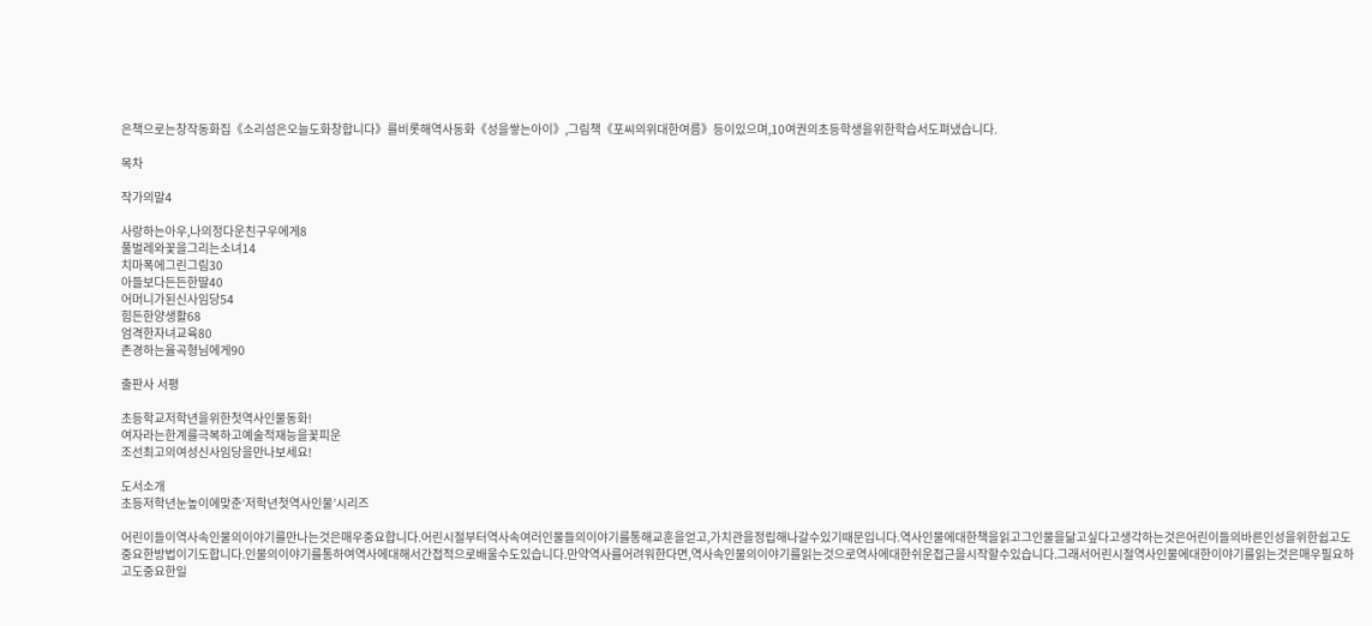은책으로는창작동화집《소리섬은오늘도화창합니다》를비롯해역사동화《성을쌓는아이》,그림책《포씨의위대한여름》등이있으며,10여권의초등학생을위한학습서도펴냈습니다.

목차

작가의말4

사랑하는아우,나의정다운친구우에게8
풀벌레와꽃을그리는소녀14
치마폭에그린그림30
아들보다든든한딸40
어머니가된신사임당54
힘든한양생활68
엄격한자녀교육80
존경하는율곡형님에게90

출판사 서평

초등학교저학년을위한첫역사인물동화!
여자라는한계를극복하고예술적재능을꽃피운
조선최고의여성신사임당을만나보세요!

도서소개
초등저학년눈높이에맞춘‘저학년첫역사인물’시리즈

어린이들이역사속인물의이야기를만나는것은매우중요합니다.어린시절부터역사속여러인물들의이야기를통해교훈을얻고,가치관을정립해나갈수있기때문입니다.역사인물에대한책을읽고그인물을닮고싶다고생각하는것은어린이들의바른인성을위한쉽고도중요한방법이기도합니다.인물의이야기를통하여역사에대해서간접적으로배울수도있습니다.만약역사를어려워한다면,역사속인물의이야기를읽는것으로역사에대한쉬운접근을시작할수있습니다.그래서어린시절역사인물에대한이야기를읽는것은매우필요하고도중요한일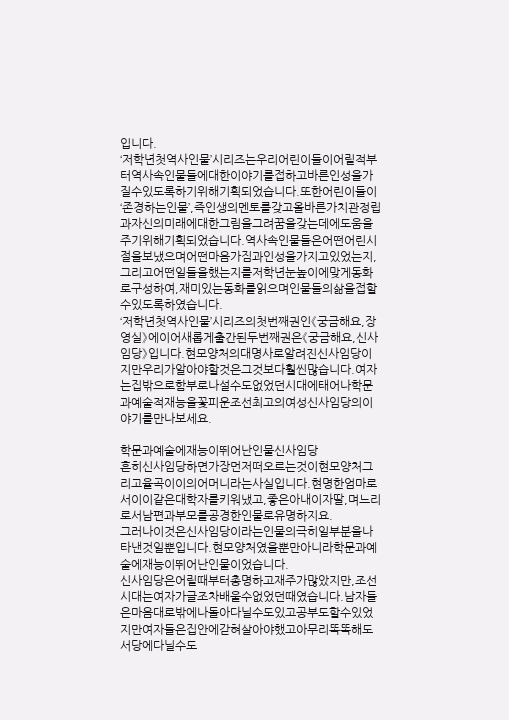입니다.
‘저학년첫역사인물’시리즈는우리어린이들이어릴적부터역사속인물들에대한이야기를접하고바른인성을가질수있도록하기위해기획되었습니다.또한어린이들이‘존경하는인물’,즉인생의멘토를갖고올바른가치관정립과자신의미래에대한그림을그려꿈을갖는데에도움을주기위해기획되었습니다.역사속인물들은어떤어린시절을보냈으며어떤마음가짐과인성을가지고있었는지,그리고어떤일들을했는지를저학년눈높이에맞게동화로구성하여,재미있는동화를읽으며인물들의삶을접할수있도록하였습니다.
‘저학년첫역사인물’시리즈의첫번째권인《궁금해요,장영실》에이어새롭게출간된두번째권은《궁금해요,신사임당》입니다.현모양처의대명사로알려진신사임당이지만우리가알아야할것은그것보다훨씬많습니다.여자는집밖으로함부로나설수도없었던시대에태어나학문과예술적재능을꽃피운조선최고의여성신사임당의이야기를만나보세요.

학문과예술에재능이뛰어난인물신사임당
흔히신사임당하면가장먼저떠오르는것이현모양처그리고율곡이이의어머니라는사실입니다.현명한엄마로서이이같은대학자를키워냈고,좋은아내이자딸,며느리로서남편과부모를공경한인물로유명하지요.
그러나이것은신사임당이라는인물의극히일부분을나타낸것일뿐입니다.현모양처였을뿐만아니라학문과예술에재능이뛰어난인물이었습니다.
신사임당은어릴때부터총명하고재주가많았지만,조선시대는여자가글조차배울수없었던때였습니다.남자들은마음대로밖에나돌아다닐수도있고공부도할수있었지만여자들은집안에갇혀살아야했고아무리똑똑해도서당에다닐수도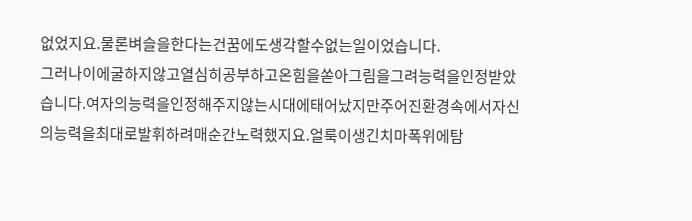없었지요.물론벼슬을한다는건꿈에도생각할수없는일이었습니다.
그러나이에굴하지않고열심히공부하고온힘을쏟아그림을그려능력을인정받았습니다.여자의능력을인정해주지않는시대에태어났지만주어진환경속에서자신의능력을최대로발휘하려매순간노력했지요.얼룩이생긴치마폭위에탐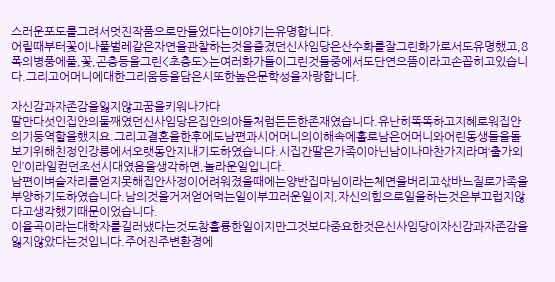스러운포도를그려서멋진작품으로만들었다는이야기는유명합니다.
어릴때부터꽃이나풀벌레같은자연을관찰하는것을즐겼던신사임당은산수화를잘그린화가로서도유명했고,8폭의병풍에풀,꽃,곤충등을그린<초충도>는여러화가들이그린것들중에서도단연으뜸이라고손꼽히고있습니다.그리고어머니에대한그리움등을담은시또한높은문학성을자랑합니다.

자신감과자존감을잃지않고꿈을키워나가다
딸만다섯인집안의둘째였던신사임당은집안의아들처럼든든한존재였습니다.유난히똑똑하고지혜로워집안의기둥역할을했지요.그리고결혼을한후에도남편과시어머니의이해속에홀로남은어머니와어린동생들을돌보기위해친정인강릉에서오랫동안지내기도하였습니다.시집간딸은가족이아닌남이나마찬가지라며‘출가외인’이라일컫던조선시대였음을생각하면,놀라운일입니다.
남편이벼슬자리를얻지못해집안사정이어려워졌을때에는양반집마님이라는체면을버리고삯바느질로가족을부양하기도하였습니다.남의것을거저얻어먹는일이부끄러운일이지,자신의힘으로일을하는것은부끄럽지않다고생각했기때문이었습니다.
이율곡이라는대학자를길러냈다는것도참훌륭한일이지만그것보다중요한것은신사임당이자신감과자존감을잃지않았다는것입니다.주어진주변환경에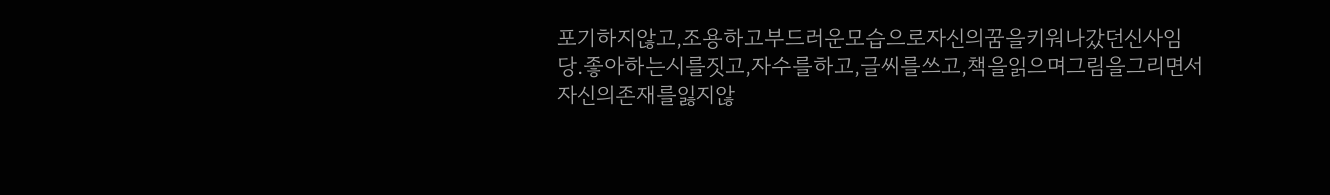포기하지않고,조용하고부드러운모습으로자신의꿈을키워나갔던신사임당.좋아하는시를짓고,자수를하고,글씨를쓰고,책을읽으며그림을그리면서자신의존재를잃지않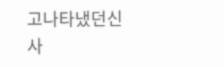고나타냈던신사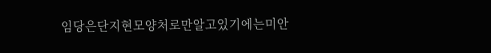임당은단지현모양처로만알고있기에는미안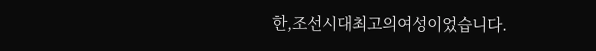한,조선시대최고의여성이었습니다.